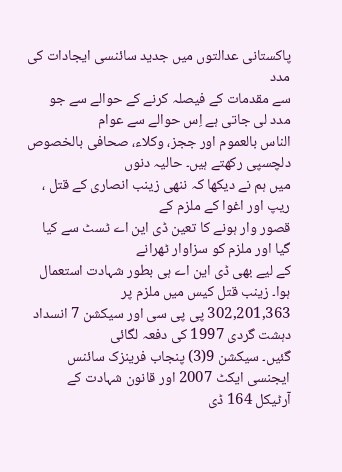پاکستانی عدالتوں میں جدید سائنسی ایجادات کی مدد
سے مقدمات کے فیصلہ کرنے کے حوالے سے جو مدد لی جاتی ہے اِس حوالے سے عوام
الناس بالعموم اور ججز، وکلاء، صحافی بالخصوص دلچسپی رکھتے ہیں۔ حالیہ دنوں
میں ہم نے دیکھا کہ ننھی زینب انصاری کے قتل ، ریپ اور اغوا کے ملزم کے
قصور وار ہونے کا تعین ڈی این اے ٹسٹ سے کیا گیا اور ملزم کو سزاوار ٹھرانے
کے لیے بھی ڈی این اے ہی بطور شہادت استعمال ہوا۔ زینب قتل کیس میں ملزم پر
302,201,363 پی پی سی اور سیکشن 7 انسداد دہشت گردی 1997 کی دفعہ لگائی
گئیں۔ سیکشن 9(3) پنجاب فرینزک سائنس ایجنسی ایکٹ 2007 اور قانون شہادت کے
آرٹیکل 164 ڈی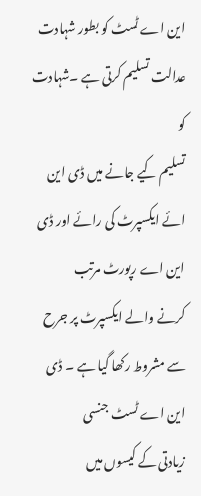این اے ٹسٹ کو بطور شہادت عدالت تسلیم کرتی ہے ۔شہادت کو
تسلیم کیے جانے میں ڈی این ائے ایکسپرٹ کی رائے اور ڈی این اے رپورٹ مرتب
کرنے والے ایکسپرٹ پر جرح سے مشروط رکھا گیا ہے ۔ ڈی این اے ٹسٹ جنسی
زیادتی کے کیسوں میں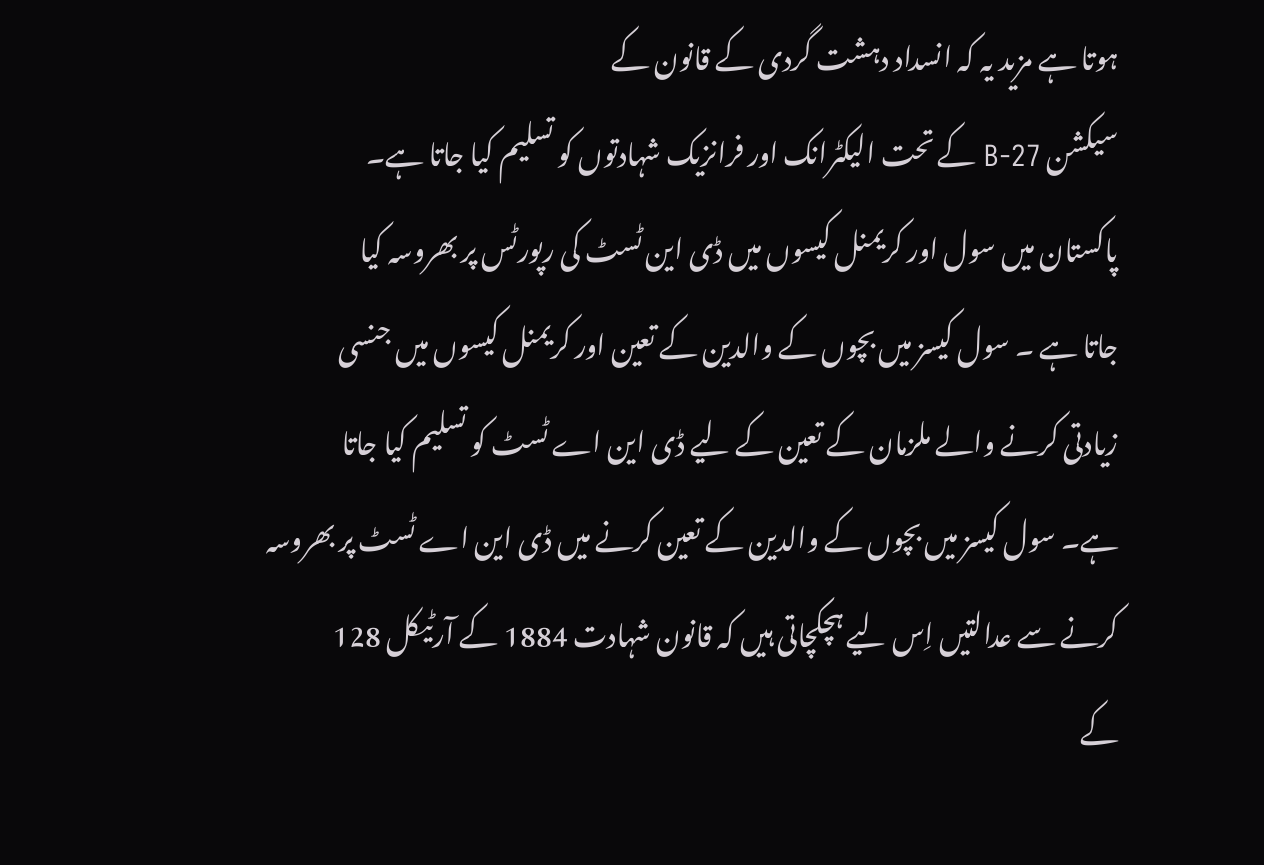ہوتا ہے مزید یہ کہ انسداد دہشت گردی کے قانون کے
سیکشن 27-B کے تحت الیکٹرانک اور فرانزیک شہادتوں کو تسلیم کیا جاتا ہے۔
پاکستان میں سول اور کریمنل کیسوں میں ڈی این ٹسٹ کی رپورٹس پر بھروسہ کیا
جاتا ہے ۔ سول کیسز میں بچوں کے والدین کے تعین اور کریمنل کیسوں میں جنسی
زیادتی کرنے والے ملزمان کے تعین کے لیے ڈی این اے ٹسٹ کو تسلیم کیا جاتا
ہے۔ سول کیسز میں بچوں کے والدین کے تعین کرنے میں ڈی این اے ٹسٹ پر بھروسہ
کرنے سے عدالتیں اِس لیے ہچکچاتی ہیں کہ قانون شہادت 1884 کے آرٹیکل 128
کے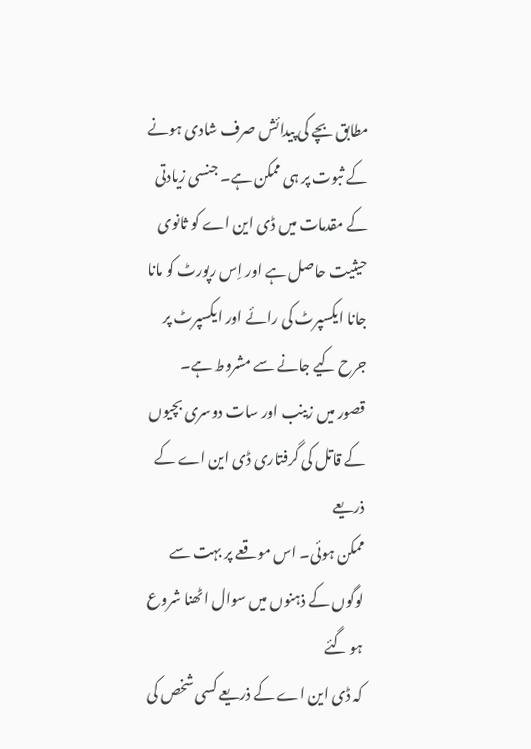مطابق بچے کی پیدائش صرف شادی ہونے کے ثبوت پر ہی ممکن ہے۔ جنسی زیادتی
کے مقدمات میں ڈی این اے کو ثانوی حیثیت حاصل ہے اور اِس رپورٹ کو مانا
جانا ایکسپرٹ کی رائے اور ایکسپرٹ پر جرح کیے جانے سے مشروط ہے۔
قصور میں زینب اور سات دوسری بچیوں کے قاتل کی گرفتاری ڈی این اے کے ذریعے
ممکن ہوئی۔ اس موقعے پر بہت سے لوگوں کے ذہنوں میں سوال اٹھنا شروع ہو گئے
کہ ڈی این اے کے ذریعے کسی شخص کی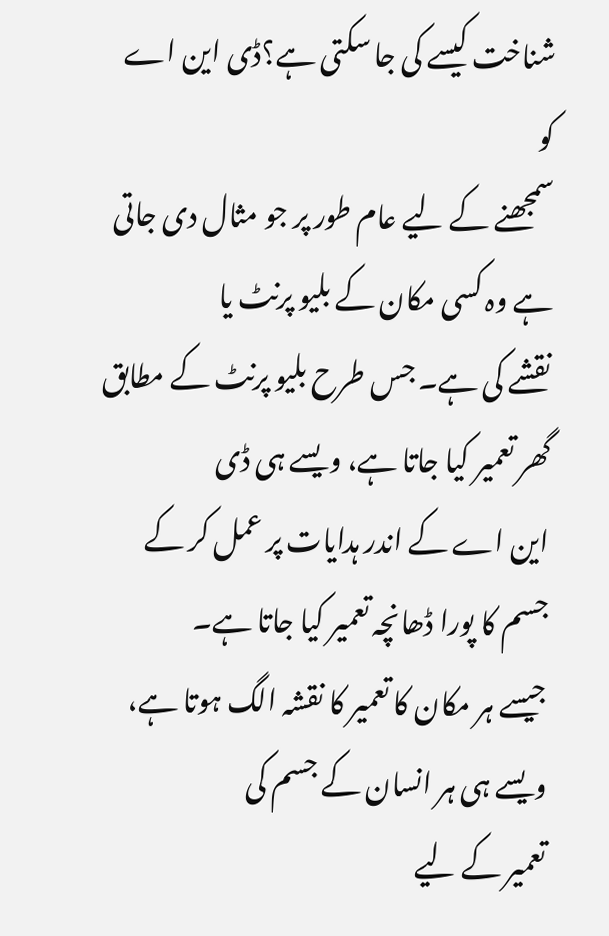شناخت کیسے کی جا سکتی ہے؟ڈی این اے کو
سمجھنے کے لیے عام طور پر جو مثال دی جاتی ہے وہ کسی مکان کے بلیو پرنٹ یا
نقشے کی ہے۔ جس طرح بلیو پرنٹ کے مطابق گھر تعمیر کیا جاتا ہے، ویسے ہی ڈی
این اے کے اندر ہدایات پر عمل کر کے جسم کا پورا ڈھانچہ تعمیر کیا جاتا ہے۔
جیسے ہر مکان کا تعمیر کا نقشہ الگ ہوتا ہے، ویسے ہی ہر انسان کے جسم کی
تعمیر کے لیے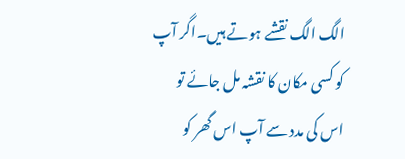الگ الگ نقشے ہوتے ہیں۔اگر آپ کو کسی مکان کا نقشہ مل جائے تو
اس کی مدد سے آپ اس گھر کو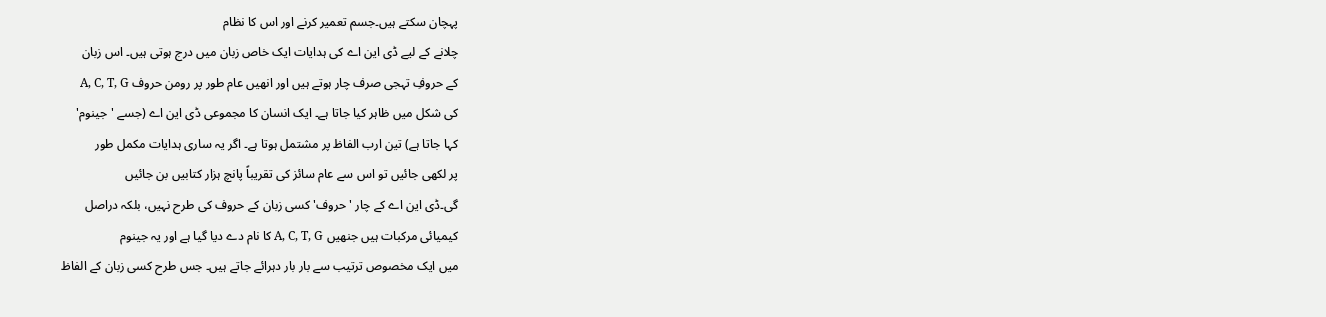پہچان سکتے ہیں۔جسم تعمیر کرنے اور اس کا نظام
چلانے کے لیے ڈی این اے کی ہدایات ایک خاص زبان میں درج ہوتی ہیں۔ اس زبان
کے حروفِ تہجی صرف چار ہوتے ہیں اور انھیں عام طور پر رومن حروف A, C, T, G
کی شکل میں ظاہر کیا جاتا ہے۔ ایک انسان کا مجموعی ڈی این اے (جسے 'جینوم'
کہا جاتا ہے) تین ارب الفاظ پر مشتمل ہوتا ہے۔ اگر یہ ساری ہدایات مکمل طور
پر لکھی جائیں تو اس سے عام سائز کی تقریباً پانچ ہزار کتابیں بن جائیں
گی۔ڈی این اے کے چار 'حروف' کسی زبان کے حروف کی طرح نہیں، بلکہ دراصل
کیمیائی مرکبات ہیں جنھیں A, C, T, G کا نام دے دیا گیا ہے اور یہ جینوم
میں ایک مخصوص ترتیب سے بار بار دہرائے جاتے ہیں۔ جس طرح کسی زبان کے الفاظ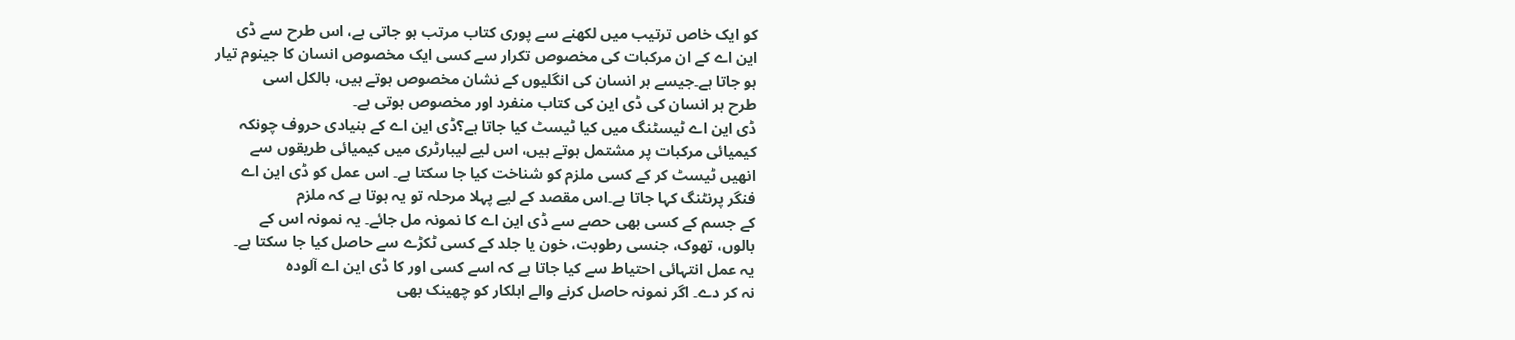کو ایک خاص ترتیب میں لکھنے سے پوری کتاب مرتب ہو جاتی ہے، اس طرح سے ڈی
این اے کے ان مرکبات کی مخصوص تکرار سے کسی ایک مخصوص انسان کا جینوم تیار
ہو جاتا ہے۔جیسے ہر انسان کی انگلیوں کے نشان مخصوص ہوتے ہیں، بالکل اسی
طرح ہر انسان کی ڈی این کی کتاب منفرد اور مخصوص ہوتی ہے۔
ڈی این اے ٹیسٹنگ میں کیا ٹیسٹ کیا جاتا ہے؟ڈی این اے کے بنیادی حروف چونکہ
کیمیائی مرکبات پر مشتمل ہوتے ہیں، اس لیے لیبارٹری میں کیمیائی طریقوں سے
انھیں ٹیسٹ کر کے کسی ملزم کو شناخت کیا جا سکتا ہے۔ اس عمل کو ڈی این اے
فنگر پرنٹنگ کہا جاتا ہے۔اس مقصد کے لیے پہلا مرحلہ تو یہ ہوتا ہے کہ ملزم
کے جسم کے کسی بھی حصے سے ڈی این اے کا نمونہ مل جائے۔ یہ نمونہ اس کے
بالوں، تھوک، جنسی رطوبت، خون یا جلد کے کسی ٹکڑے سے حاصل کیا جا سکتا ہے۔
یہ عمل انتہائی احتیاط سے کیا جاتا ہے کہ اسے کسی اور کا ڈی این اے آلودہ
نہ کر دے۔ اگر نمونہ حاصل کرنے والے اہلکار کو چھینک بھی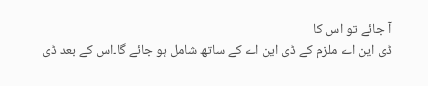آ جائے تو اس کا
ڈی این اے ملزم کے ڈی این اے کے ساتھ شامل ہو جائے گا۔اس کے بعد ڈی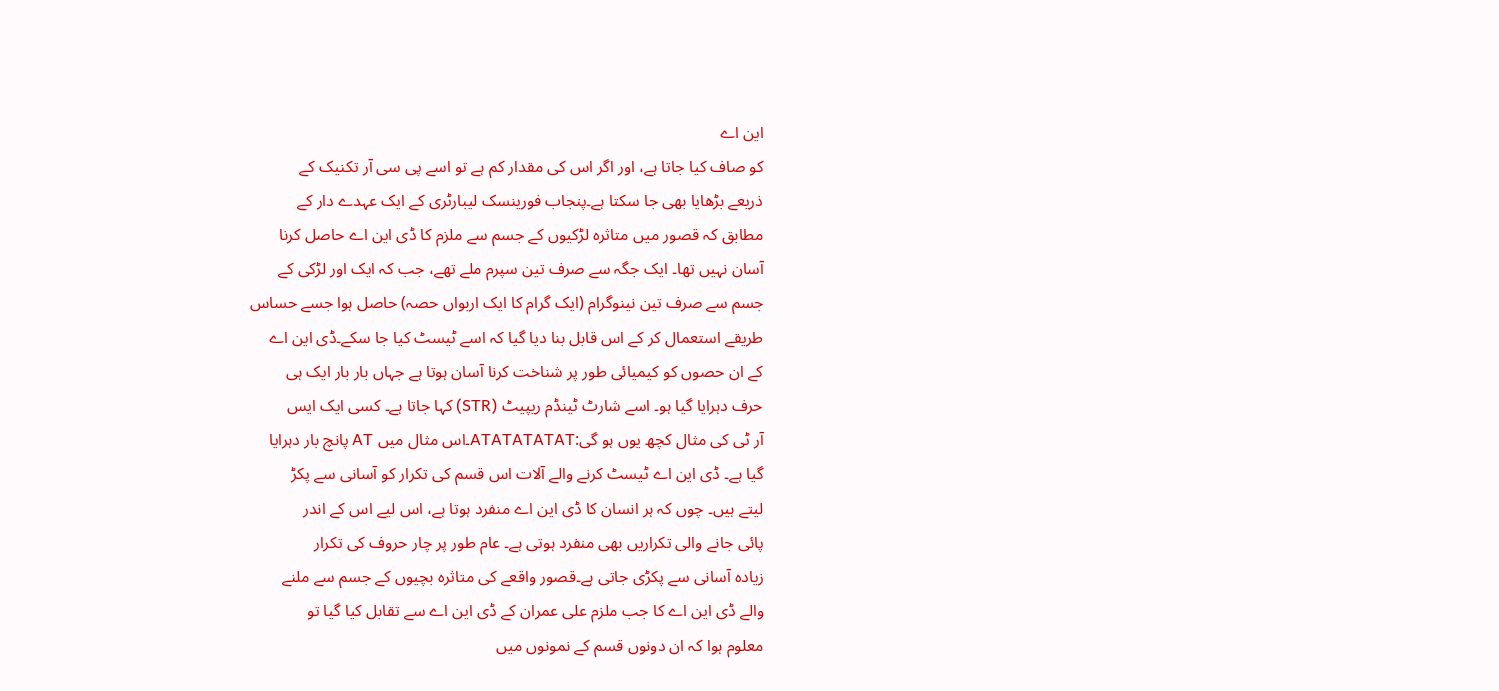این اے
کو صاف کیا جاتا ہے، اور اگر اس کی مقدار کم ہے تو اسے پی سی آر تکنیک کے
ذریعے بڑھایا بھی جا سکتا ہے۔پنجاب فورینسک لیبارٹری کے ایک عہدے دار کے
مطابق کہ قصور میں متاثرہ لڑکیوں کے جسم سے ملزم کا ڈی این اے حاصل کرنا
آسان نہیں تھا۔ ایک جگہ سے صرف تین سپرم ملے تھے، جب کہ ایک اور لڑکی کے
جسم سے صرف تین نینوگرام (ایک گرام کا ایک اربواں حصہ) حاصل ہوا جسے حساس
طریقے استعمال کر کے اس قابل بنا دیا گیا کہ اسے ٹیسٹ کیا جا سکے۔ڈی این اے
کے ان حصوں کو کیمیائی طور پر شناخت کرنا آسان ہوتا ہے جہاں بار بار ایک ہی
حرف دہرایا گیا ہو۔ اسے شارٹ ٹینڈم ریپیٹ (STR) کہا جاتا ہے۔ کسی ایک ایس
آر ٹی کی مثال کچھ یوں ہو گی:ATATATATAT۔اس مثال میں AT پانچ بار دہرایا
گیا ہے۔ ڈی این اے ٹیسٹ کرنے والے آلات اس قسم کی تکرار کو آسانی سے پکڑ
لیتے ہیں۔ چوں کہ ہر انسان کا ڈی این اے منفرد ہوتا ہے، اس لیے اس کے اندر
پائی جانے والی تکراریں بھی منفرد ہوتی ہے۔ عام طور پر چار حروف کی تکرار
زیادہ آسانی سے پکڑی جاتی ہے۔قصور واقعے کی متاثرہ بچیوں کے جسم سے ملنے
والے ڈی این اے کا جب ملزم علی عمران کے ڈی این اے سے تقابل کیا گیا تو
معلوم ہوا کہ ان دونوں قسم کے نمونوں میں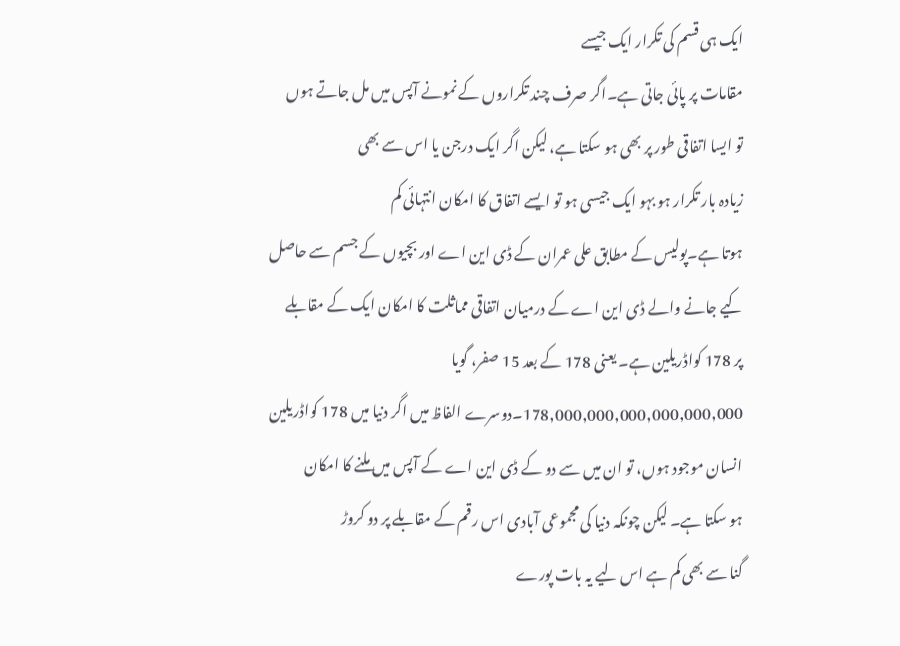ایک ہی قسم کی تکرار ایک جیسے
مقامات پر پائی جاتی ہے۔اگر صرف چند تکراروں کے نمونے آپس میں مل جاتے ہوں
تو ایسا اتفاقی طور پر بھی ہو سکتا ہے، لیکن اگر ایک درجن یا اس سے بھی
زیادہ بار تکرار ہو بہو ایک جیسی ہو تو ایسے اتفاق کا امکان انتہائی کم
ہوتا ہے۔پولیس کے مطابق علی عمران کے ڈی این اے اور بچیوں کے جسم سے حاصل
کیے جانے والے ڈی این اے کے درمیان اتفاقی مماثلت کا امکان ایک کے مقابلے
پر 178 کواڈریلین ہے۔ یعنی 178 کے بعد 15 صفر، گویا
178,000,000,000,000,000,000۔دوسرے الفاظ میں اگر دنیا میں 178 کواڈریلین
انسان موجود ہوں، تو ان میں سے دو کے ڈی این اے کے آپس میں ملنے کا امکان
ہو سکتا ہے۔ لیکن چونکہ دنیا کی مجموعی آبادی اس رقم کے مقابلے پر دو کروڑ
گنا سے بھی کم ہے اس لیے یہ بات پورے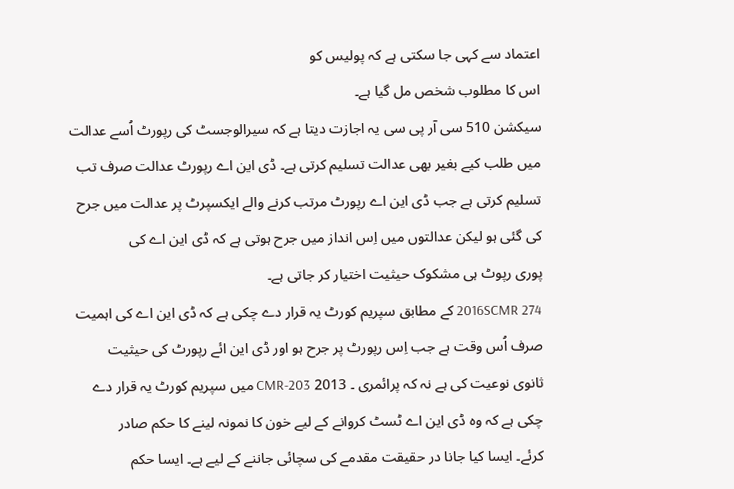اعتماد سے کہی جا سکتی ہے کہ پولیس کو
اس کا مطلوب شخص مل گیا ہے۔
سیکشن 510 سی آر پی سی یہ اجازت دیتا ہے کہ سیرالوجسٹ کی رپورٹ اُسے عدالت
میں طلب کیے بغیر بھی عدالت تسلیم کرتی ہے۔ ڈی این اے رپورٹ عدالت صرف تب
تسلیم کرتی ہے جب ڈی این اے رپورٹ مرتب کرنے والے ایکسپرٹ پر عدالت میں جرح
کی گئی ہو لیکن عدالتوں میں اِس انداز میں جرح ہوتی ہے کہ ڈی این اے کی
پوری رپوٹ ہی مشکوک حیثیت اختیار کر جاتی ہے۔
2016SCMR 274 کے مطابق سپریم کورٹ یہ قرار دے چکی ہے کہ ڈی این اے کی اہمیت
صرف اُس وقت ہے جب اِس رپورٹ پر جرح ہو اور ڈی این ائے رپورٹ کی حیثیت
ثانوی نوعیت کی ہے نہ کہ پرائمری ۔ 2013 CMR-203 میں سپریم کورٹ یہ قرار دے
چکی ہے کہ وہ ڈی این اے ٹسٹ کروانے کے لیے خون کا نمونہ لینے کا حکم صادر
کرئے۔ ایسا کیا جانا در حقیقت مقدمے کی سچائی جاننے کے لیے ہے۔ ایسا حکم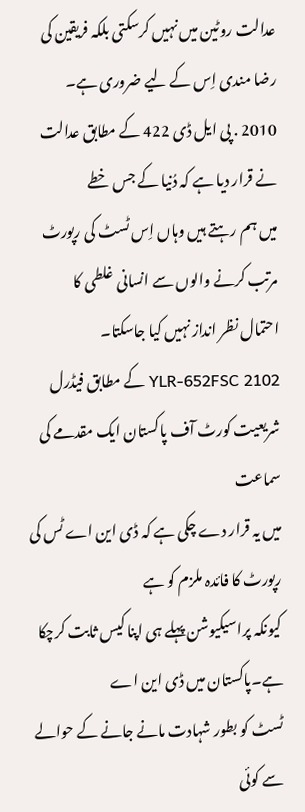عدالت روٹین میں نہیں کرسکتی بلکہ فریقین کی رضا مندی اِس کے لیے ضروری ہے۔
2010 . پی ایل ڈی 422 کے مطابق عدالت نے قرار دیا ہے کہ دُنیا کے جس خطے
میں ہم رہتے ہیں وہاں اِس ٹسٹ کی رپورٹ مرتب کرنے والوں سے انسانی غلطی کا
احتمال نظر انداز نہیں کیا جاسکتا۔
2102 YLR-652FSC کے مطابق فیڈرل شریعیت کورٹ آف پاکستان ایک مقدمے کی سماعت
میں یہ قرار دے چکی ہے کہ ڈی این اے ٹس کی رپورٹ کا فائدہ ملزم کو ہے
کیونکہ پراسیکیوشن پہلے ہی اپنا کیس ثابت کرچکا ہے۔پاکستان میں ڈی این اے
ٹسٹ کو بطور شہادت مانے جانے کے حوالے سے کوئی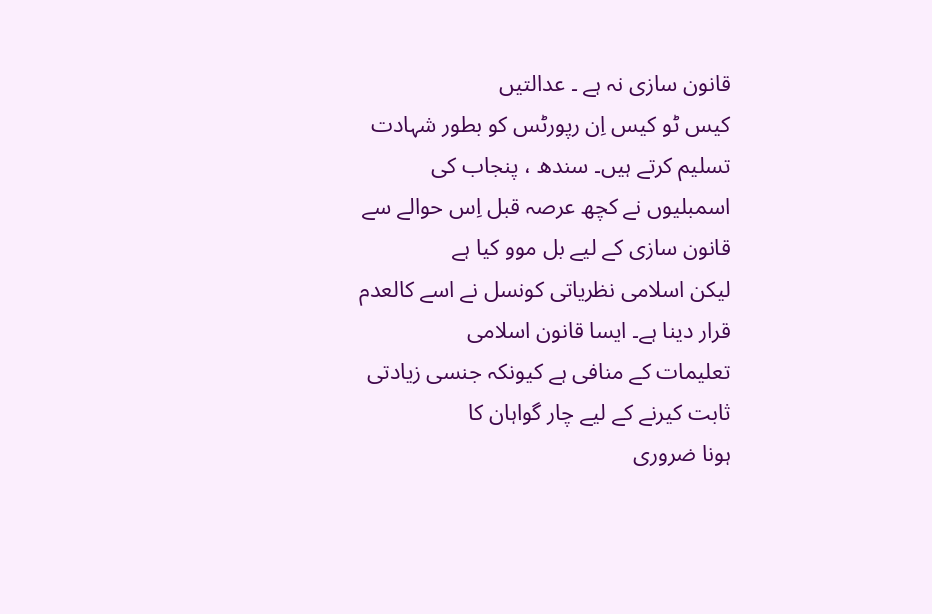قانون سازی نہ ہے ۔ عدالتیں
کیس ٹو کیس اِن رپورٹس کو بطور شہادت تسلیم کرتے ہیں۔ سندھ ، پنجاب کی
اسمبلیوں نے کچھ عرصہ قبل اِس حوالے سے قانون سازی کے لیے بل موو کیا ہے
لیکن اسلامی نظریاتی کونسل نے اسے کالعدم قرار دینا ہے۔ ایسا قانون اسلامی
تعلیمات کے منافی ہے کیونکہ جنسی زیادتی ثابت کیرنے کے لیے چار گواہان کا
ہونا ضروری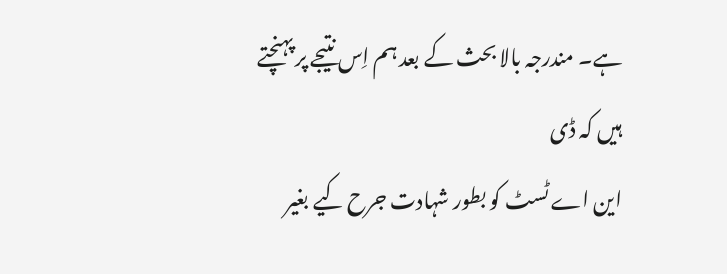ہے۔ مندرجہ بالا بحث کے بعد ہم اِس نتیجے پر پہنچتے ہیں کہ ڈی
این اے ٹسٹ کو بطور شہادت جرح کیے بغیر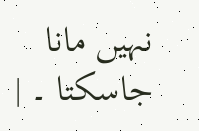نہیں مانا جاسکتا ۔ |